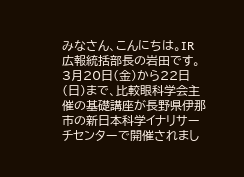みなさん、こんにちは。IR広報統括部長の岩田です。3月20日(金)から22日(日)まで、比較眼科学会主催の基礎講座が長野県伊那市の新日本科学イナリサーチセンターで開催されまし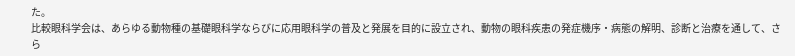た。
比較眼科学会は、あらゆる動物種の基礎眼科学ならびに応用眼科学の普及と発展を目的に設立され、動物の眼科疾患の発症機序・病態の解明、診断と治療を通して、さら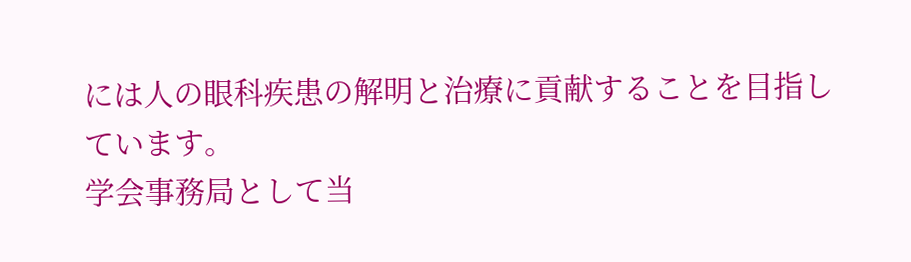には人の眼科疾患の解明と治療に貢献することを目指しています。
学会事務局として当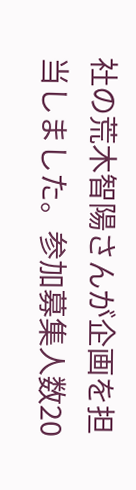社の荒木智陽さんが企画を担当しました。参加募集人数20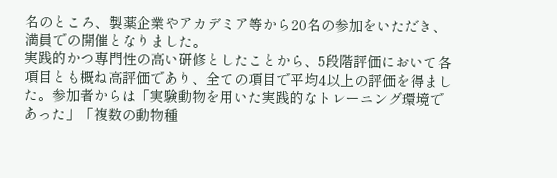名のところ、製薬企業やアカデミア等から20名の参加をいただき、満員での開催となりました。
実践的かつ専門性の高い研修としたことから、5段階評価において各項目とも概ね高評価であり、全ての項目で平均4以上の評価を得ました。参加者からは「実験動物を用いた実践的なトレーニング環境であった」「複数の動物種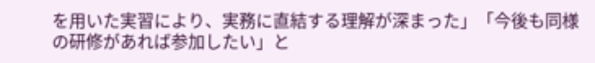を用いた実習により、実務に直結する理解が深まった」「今後も同様の研修があれば参加したい」と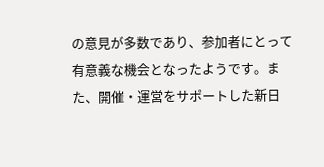の意見が多数であり、参加者にとって有意義な機会となったようです。また、開催・運営をサポートした新日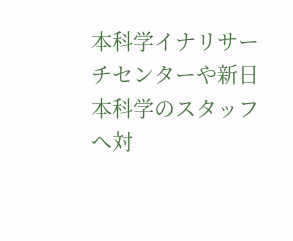本科学イナリサーチセンターや新日本科学のスタッフへ対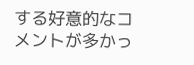する好意的なコメントが多かっ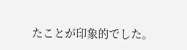たことが印象的でした。